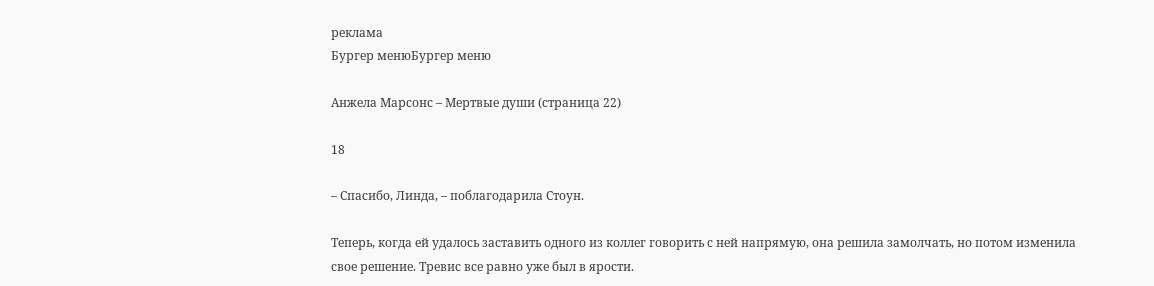реклама
Бургер менюБургер меню

Анжела Марсонс – Мертвые души (страница 22)

18

– Спасибо, Линда, – поблагодарила Стоун.

Теперь, когда ей удалось заставить одного из коллег говорить с ней напрямую, она решила замолчать, но потом изменила свое решение. Тревис все равно уже был в ярости.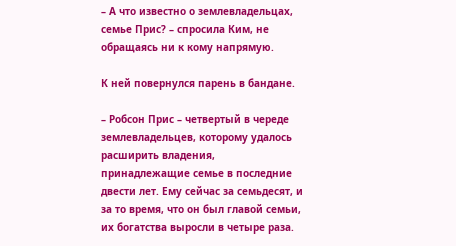– А что известно о землевладельцах, семье Прис? – спросила Ким, не обращаясь ни к кому напрямую.

К ней повернулся парень в бандане.

– Робсон Прис – четвертый в череде землевладельцев, которому удалось расширить владения, принадлежащие семье в последние двести лет. Ему сейчас за семьдесят, и за то время, что он был главой семьи, их богатства выросли в четыре раза.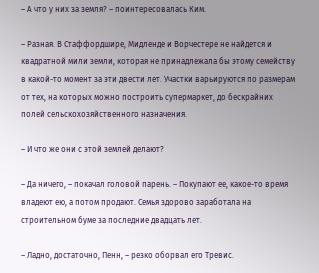– А что у них за земля? – поинтересовалась Ким.

– Разная. В Стаффордшире, Мидленде и Ворчестере не найдется и квадратной мили земли, которая не принадлежала бы этому семейству в какой-то момент за эти двести лет. Участки варьируются по размерам от тех, на которых можно построить супермаркет, до бескрайних полей сельскохозяйственного назначения.

– И что же они с этой землей делают?

– Да ничего, – покачал головой парень. – Покупают ее, какое-то время владеют ею, а потом продают. Семья здорово заработала на строительном буме за последние двадцать лет.

– Ладно, достаточно, Пенн, – резко оборвал его Тревис.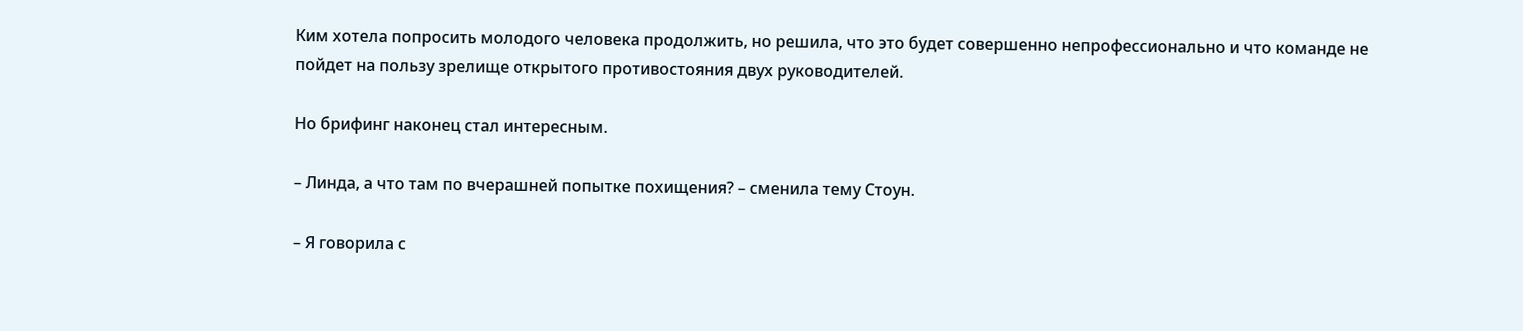Ким хотела попросить молодого человека продолжить, но решила, что это будет совершенно непрофессионально и что команде не пойдет на пользу зрелище открытого противостояния двух руководителей.

Но брифинг наконец стал интересным.

– Линда, а что там по вчерашней попытке похищения? – сменила тему Стоун.

– Я говорила с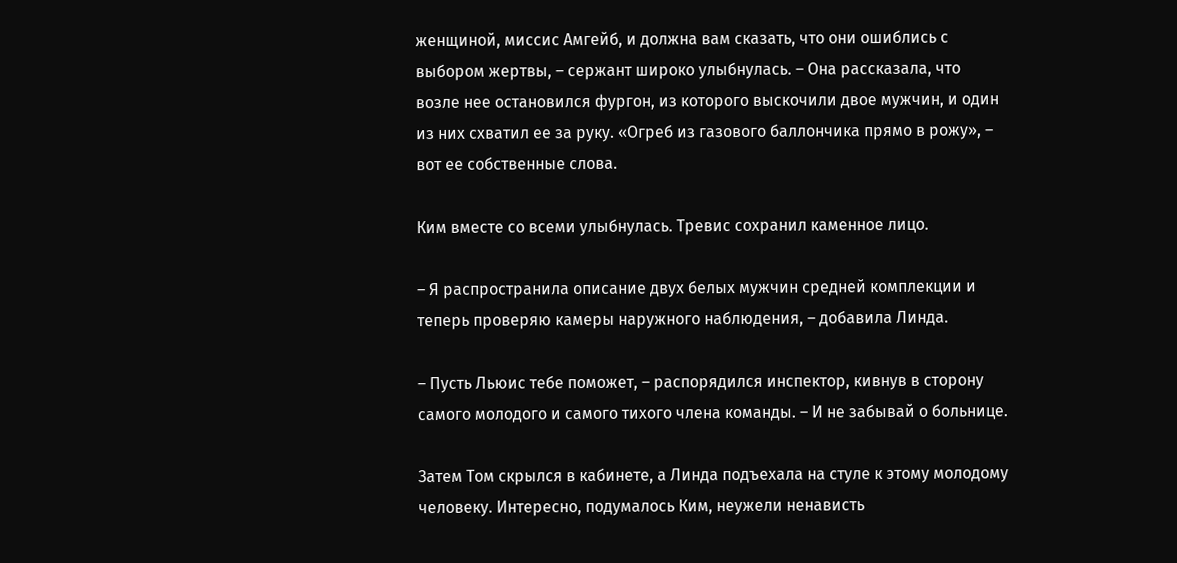женщиной, миссис Амгейб, и должна вам сказать, что они ошиблись с выбором жертвы, – сержант широко улыбнулась. – Она рассказала, что возле нее остановился фургон, из которого выскочили двое мужчин, и один из них схватил ее за руку. «Огреб из газового баллончика прямо в рожу», – вот ее собственные слова.

Ким вместе со всеми улыбнулась. Тревис сохранил каменное лицо.

– Я распространила описание двух белых мужчин средней комплекции и теперь проверяю камеры наружного наблюдения, – добавила Линда.

– Пусть Льюис тебе поможет, – распорядился инспектор, кивнув в сторону самого молодого и самого тихого члена команды. – И не забывай о больнице.

Затем Том скрылся в кабинете, а Линда подъехала на стуле к этому молодому человеку. Интересно, подумалось Ким, неужели ненависть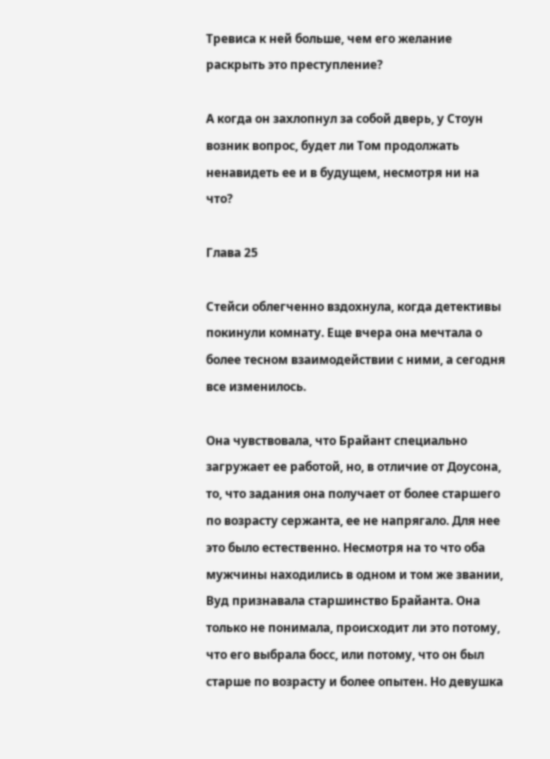Тревиса к ней больше, чем его желание раскрыть это преступление?

А когда он захлопнул за собой дверь, у Стоун возник вопрос, будет ли Том продолжать ненавидеть ее и в будущем, несмотря ни на что?

Глава 25

Стейси облегченно вздохнула, когда детективы покинули комнату. Еще вчера она мечтала о более тесном взаимодействии с ними, а сегодня все изменилось.

Она чувствовала, что Брайант специально загружает ее работой, но, в отличие от Доусона, то, что задания она получает от более старшего по возрасту сержанта, ее не напрягало. Для нее это было естественно. Несмотря на то что оба мужчины находились в одном и том же звании, Вуд признавала старшинство Брайанта. Она только не понимала, происходит ли это потому, что его выбрала босс, или потому, что он был старше по возрасту и более опытен. Но девушка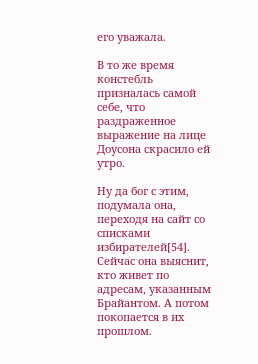его уважала.

В то же время констебль призналась самой себе, что раздраженное выражение на лице Доусона скрасило ей утро.

Ну да бог с этим, подумала она, переходя на сайт со списками избирателей[54]. Сейчас она выяснит, кто живет по адресам, указанным Брайантом. А потом покопается в их прошлом.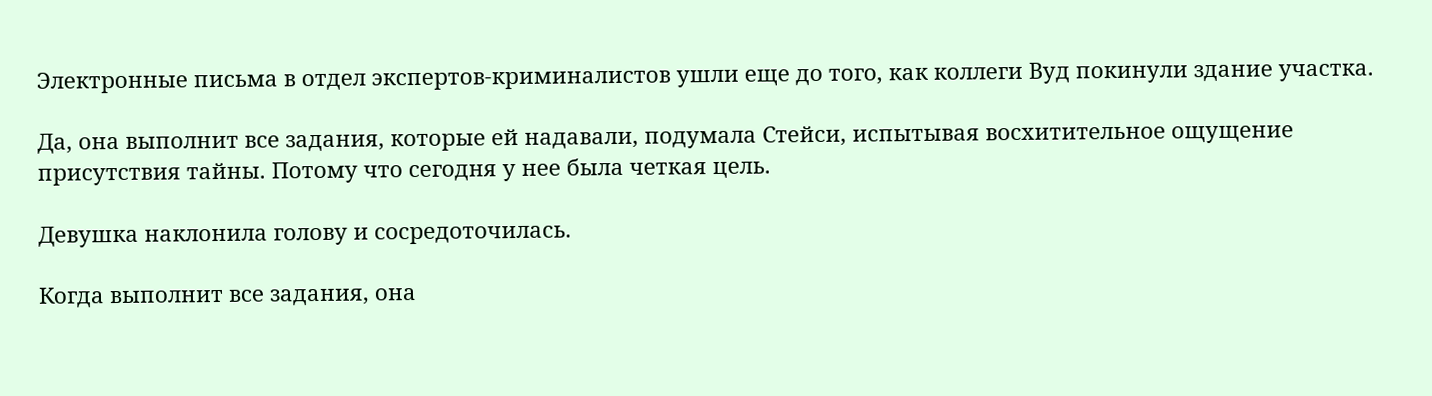Электронные письма в отдел экспертов-криминалистов ушли еще до того, как коллеги Вуд покинули здание участка.

Да, она выполнит все задания, которые ей надавали, подумала Стейси, испытывая восхитительное ощущение присутствия тайны. Потому что сегодня у нее была четкая цель.

Девушка наклонила голову и сосредоточилась.

Когда выполнит все задания, она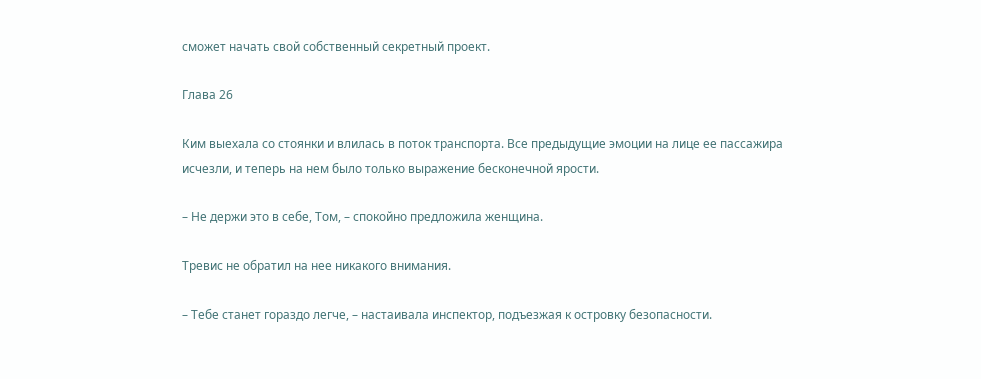сможет начать свой собственный секретный проект.

Глава 26

Ким выехала со стоянки и влилась в поток транспорта. Все предыдущие эмоции на лице ее пассажира исчезли, и теперь на нем было только выражение бесконечной ярости.

– Не держи это в себе, Том, – спокойно предложила женщина.

Тревис не обратил на нее никакого внимания.

– Тебе станет гораздо легче, – настаивала инспектор, подъезжая к островку безопасности.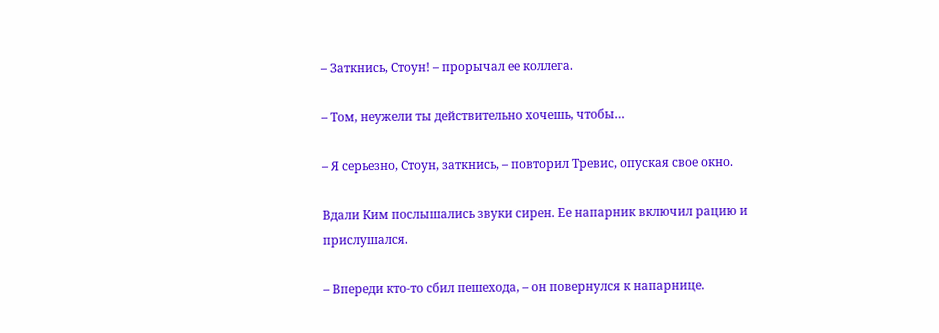– Заткнись, Стоун! – прорычал ее коллега.

– Том, неужели ты действительно хочешь, чтобы…

– Я серьезно, Стоун, заткнись, – повторил Тревис, опуская свое окно.

Вдали Ким послышались звуки сирен. Ее напарник включил рацию и прислушался.

– Впереди кто-то сбил пешехода, – он повернулся к напарнице.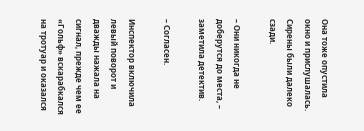Она тоже опустила окно и прислушалась. Сирены были далеко сзади.

– Они никогда не доберутся до места, – заметила детектив.

– Согласен.

Инспектор включила левый поворот и дважды нажала на сигнал, прежде чем ее «Гольф» вскарабкался на тротуар и оказался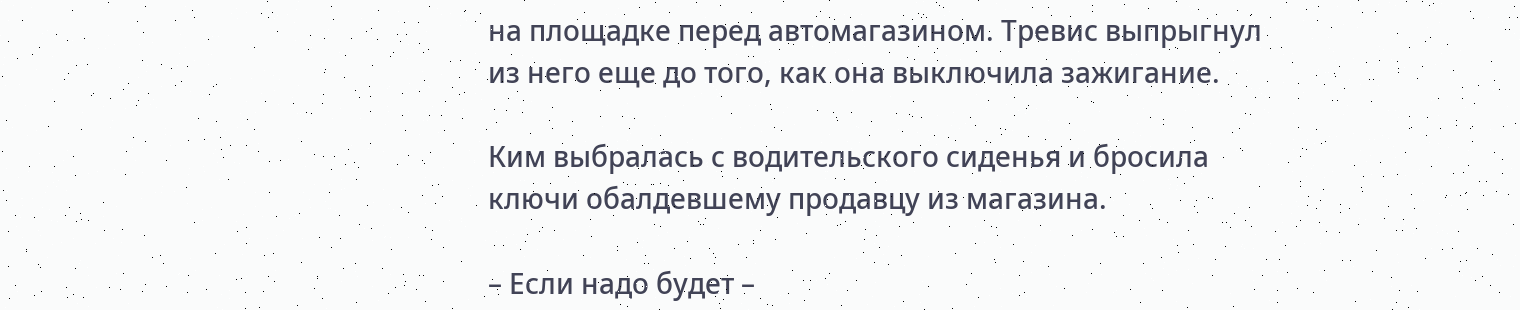на площадке перед автомагазином. Тревис выпрыгнул из него еще до того, как она выключила зажигание.

Ким выбралась с водительского сиденья и бросила ключи обалдевшему продавцу из магазина.

– Если надо будет –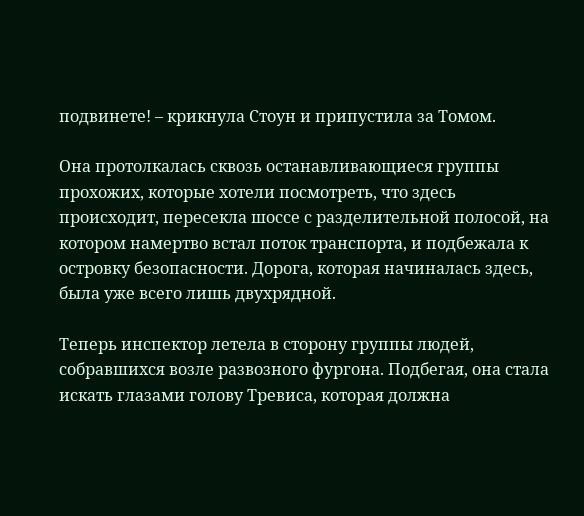подвинете! – крикнула Стоун и припустила за Томом.

Она протолкалась сквозь останавливающиеся группы прохожих, которые хотели посмотреть, что здесь происходит, пересекла шоссе с разделительной полосой, на котором намертво встал поток транспорта, и подбежала к островку безопасности. Дорога, которая начиналась здесь, была уже всего лишь двухрядной.

Теперь инспектор летела в сторону группы людей, собравшихся возле развозного фургона. Подбегая, она стала искать глазами голову Тревиса, которая должна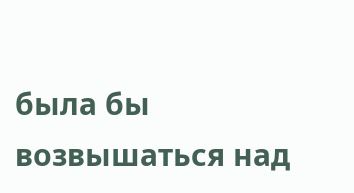была бы возвышаться над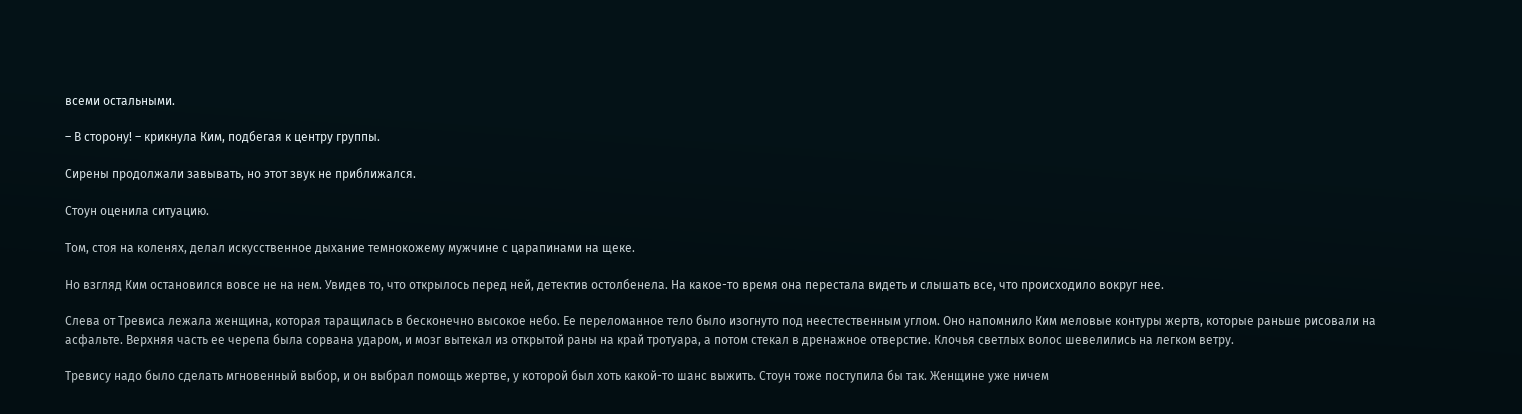всеми остальными.

– В сторону! – крикнула Ким, подбегая к центру группы.

Сирены продолжали завывать, но этот звук не приближался.

Стоун оценила ситуацию.

Том, стоя на коленях, делал искусственное дыхание темнокожему мужчине с царапинами на щеке.

Но взгляд Ким остановился вовсе не на нем. Увидев то, что открылось перед ней, детектив остолбенела. На какое-то время она перестала видеть и слышать все, что происходило вокруг нее.

Слева от Тревиса лежала женщина, которая таращилась в бесконечно высокое небо. Ее переломанное тело было изогнуто под неестественным углом. Оно напомнило Ким меловые контуры жертв, которые раньше рисовали на асфальте. Верхняя часть ее черепа была сорвана ударом, и мозг вытекал из открытой раны на край тротуара, а потом стекал в дренажное отверстие. Клочья светлых волос шевелились на легком ветру.

Тревису надо было сделать мгновенный выбор, и он выбрал помощь жертве, у которой был хоть какой-то шанс выжить. Стоун тоже поступила бы так. Женщине уже ничем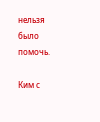нельзя было помочь.

Ким с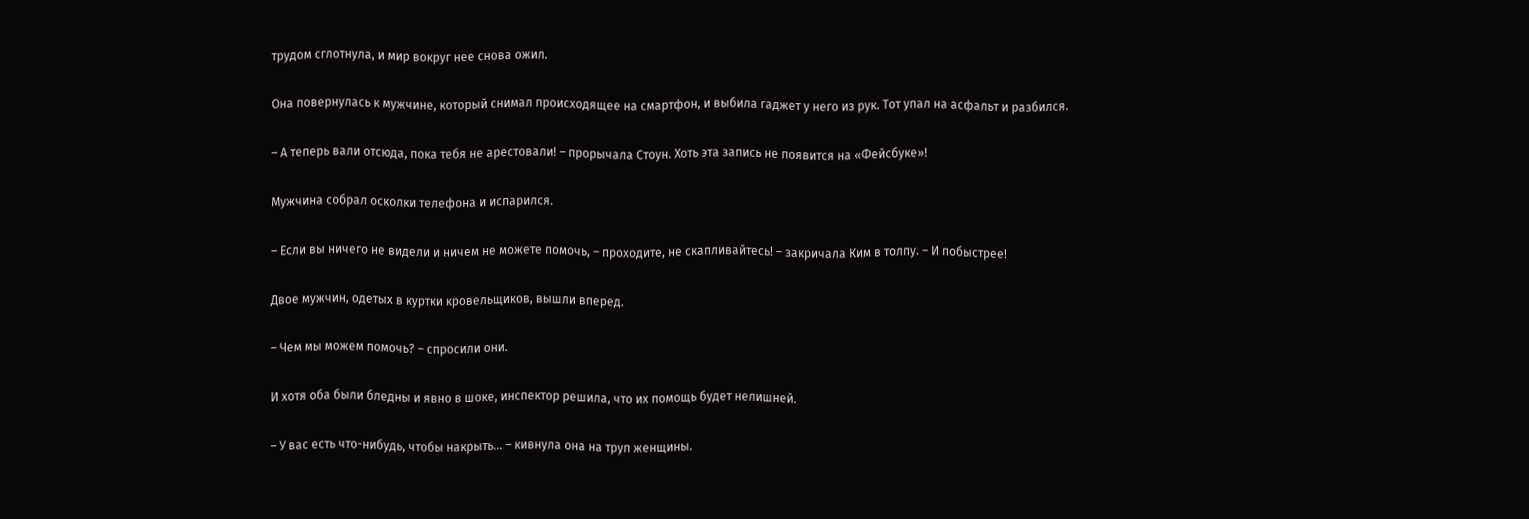трудом сглотнула, и мир вокруг нее снова ожил.

Она повернулась к мужчине, который снимал происходящее на смартфон, и выбила гаджет у него из рук. Тот упал на асфальт и разбился.

– А теперь вали отсюда, пока тебя не арестовали! – прорычала Стоун. Хоть эта запись не появится на «Фейсбуке»!

Мужчина собрал осколки телефона и испарился.

– Если вы ничего не видели и ничем не можете помочь, – проходите, не скапливайтесь! – закричала Ким в толпу. – И побыстрее!

Двое мужчин, одетых в куртки кровельщиков, вышли вперед.

– Чем мы можем помочь? – спросили они.

И хотя оба были бледны и явно в шоке, инспектор решила, что их помощь будет нелишней.

– У вас есть что-нибудь, чтобы накрыть… – кивнула она на труп женщины.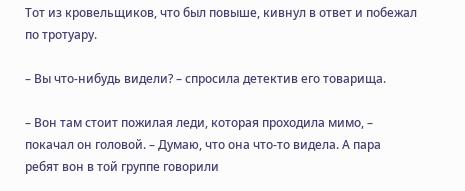Тот из кровельщиков, что был повыше, кивнул в ответ и побежал по тротуару.

– Вы что-нибудь видели? – спросила детектив его товарища.

– Вон там стоит пожилая леди, которая проходила мимо, – покачал он головой. – Думаю, что она что-то видела. А пара ребят вон в той группе говорили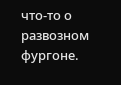что-то о развозном фургоне.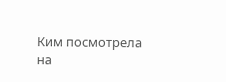Ким посмотрела на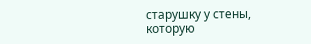старушку у стены, которую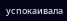успокаивала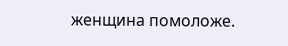женщина помоложе.